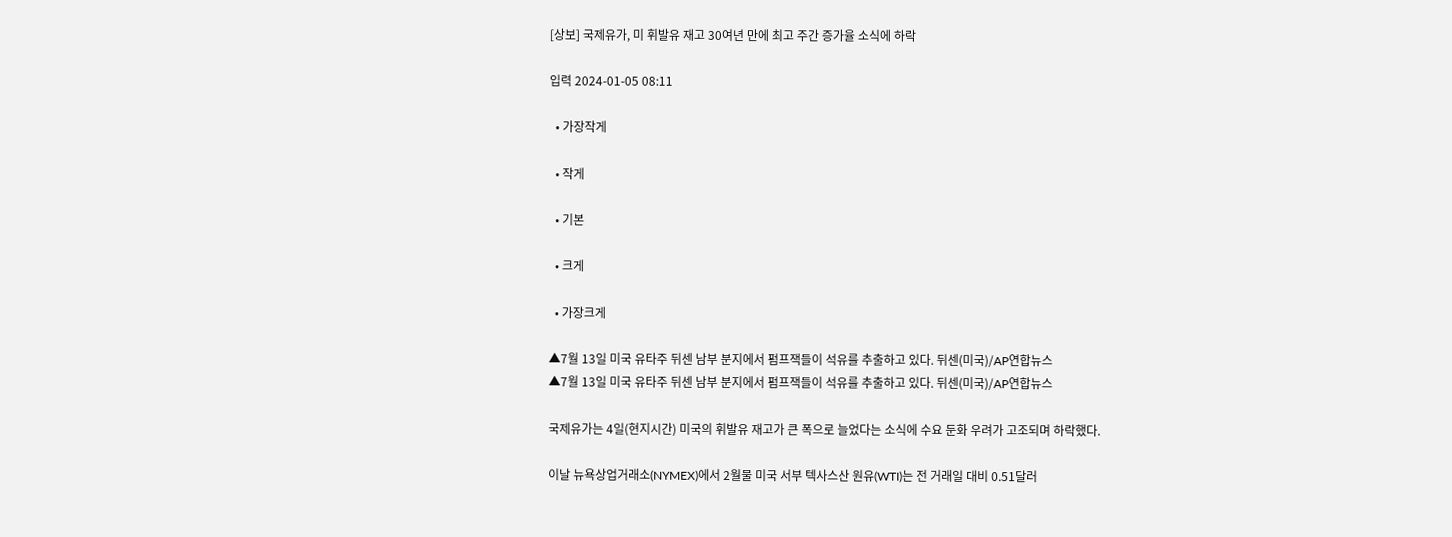[상보] 국제유가, 미 휘발유 재고 30여년 만에 최고 주간 증가율 소식에 하락

입력 2024-01-05 08:11

  • 가장작게

  • 작게

  • 기본

  • 크게

  • 가장크게

▲7월 13일 미국 유타주 뒤센 남부 분지에서 펌프잭들이 석유를 추출하고 있다. 뒤센(미국)/AP연합뉴스
▲7월 13일 미국 유타주 뒤센 남부 분지에서 펌프잭들이 석유를 추출하고 있다. 뒤센(미국)/AP연합뉴스

국제유가는 4일(현지시간) 미국의 휘발유 재고가 큰 폭으로 늘었다는 소식에 수요 둔화 우려가 고조되며 하락했다.

이날 뉴욕상업거래소(NYMEX)에서 2월물 미국 서부 텍사스산 원유(WTI)는 전 거래일 대비 0.51달러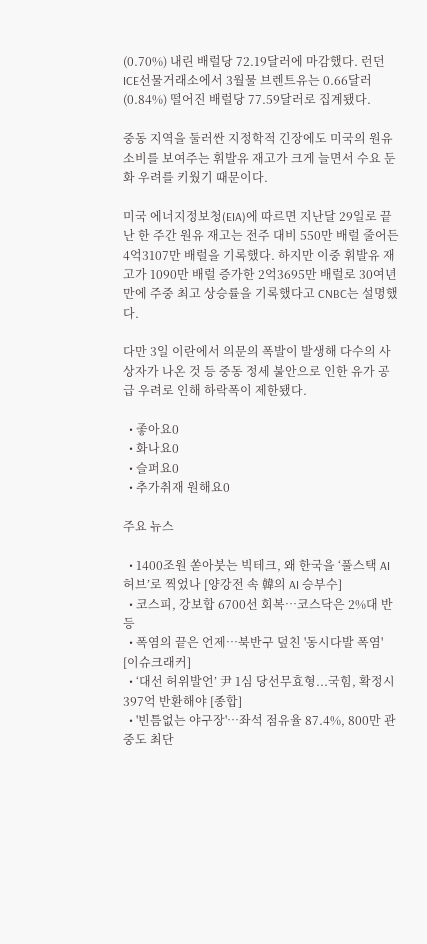(0.70%) 내린 배럴당 72.19달러에 마감했다. 런던 ICE선물거래소에서 3월물 브렌트유는 0.66달러(0.84%) 떨어진 배럴당 77.59달러로 집계됐다.

중동 지역을 둘러싼 지정학적 긴장에도 미국의 원유 소비를 보여주는 휘발유 재고가 크게 늘면서 수요 둔화 우려를 키웠기 때문이다.

미국 에너지정보청(EIA)에 따르면 지난달 29일로 끝난 한 주간 원유 재고는 전주 대비 550만 배럴 줄어든 4억3107만 배럴을 기록했다. 하지만 이중 휘발유 재고가 1090만 배럴 증가한 2억3695만 배럴로 30여년 만에 주중 최고 상승률을 기록했다고 CNBC는 설명했다.

다만 3일 이란에서 의문의 폭발이 발생해 다수의 사상자가 나온 것 등 중동 정세 불안으로 인한 유가 공급 우려로 인해 하락폭이 제한됐다.

  • 좋아요0
  • 화나요0
  • 슬퍼요0
  • 추가취재 원해요0

주요 뉴스

  • 1400조원 쏟아붓는 빅테크, 왜 한국을 ‘풀스택 AI 허브’로 찍었나 [양강전 속 韓의 AI 승부수]
  • 코스피, 강보합 6700선 회복…코스닥은 2%대 반등
  • 폭염의 끝은 언제…북반구 덮친 '동시다발 폭염' [이슈크래커]
  • ‘대선 허위발언’ 尹 1심 당선무효형...국힘, 확정시 397억 반환해야 [종합]
  • '빈틈없는 야구장'…좌석 점유율 87.4%, 800만 관중도 최단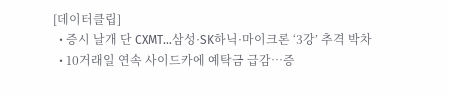[데이터클립]
  • 증시 날개 단 CXMT…삼성·SK하닉·마이크론 ‘3강’ 추격 박차
  • 10거래일 연속 사이드카에 예탁금 급감…증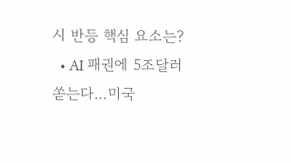시 반등 핵심 요소는?
  • AI 패권에 5조달러 쏟는다…미국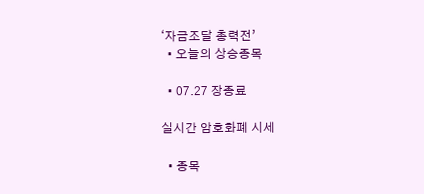‘자금조달 총력전’
  • 오늘의 상승종목

  • 07.27 장종료

실시간 암호화폐 시세

  • 종목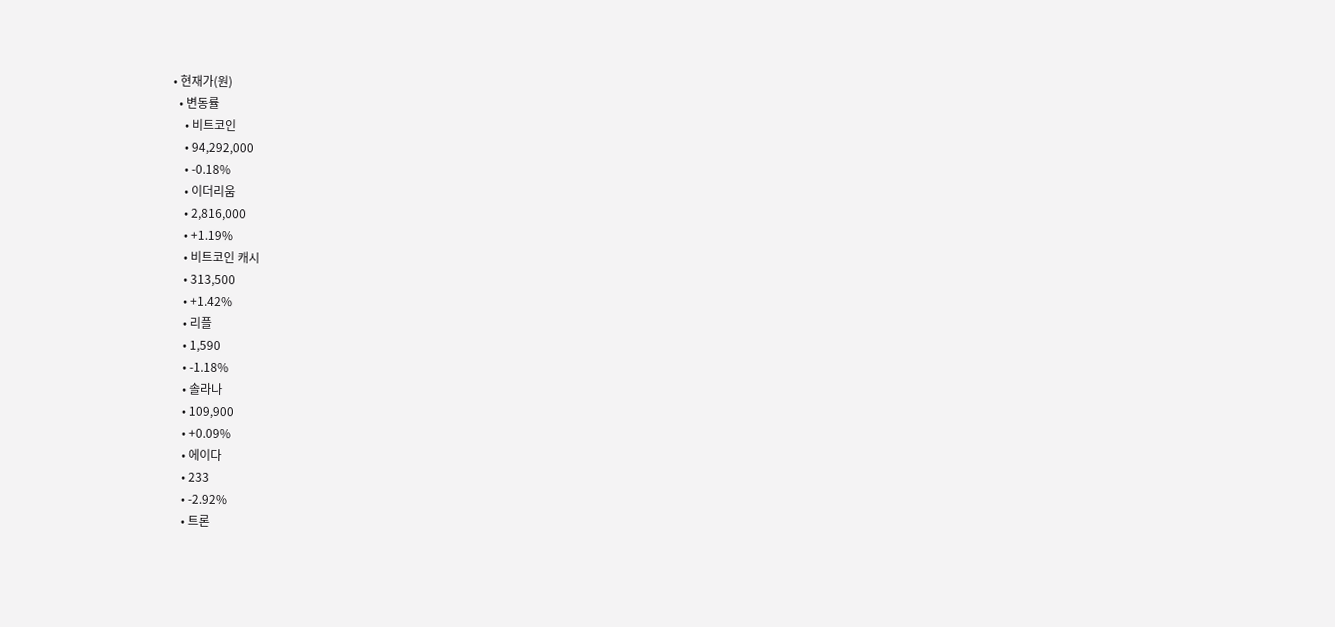• 현재가(원)
  • 변동률
    • 비트코인
    • 94,292,000
    • -0.18%
    • 이더리움
    • 2,816,000
    • +1.19%
    • 비트코인 캐시
    • 313,500
    • +1.42%
    • 리플
    • 1,590
    • -1.18%
    • 솔라나
    • 109,900
    • +0.09%
    • 에이다
    • 233
    • -2.92%
    • 트론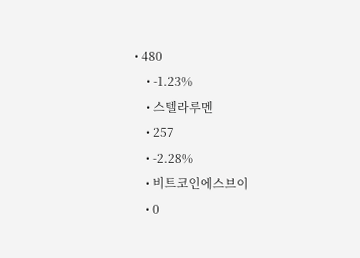• 480
    • -1.23%
    • 스텔라루멘
    • 257
    • -2.28%
    • 비트코인에스브이
    • 0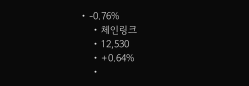• -0.76%
    • 체인링크
    • 12,530
    • +0.64%
    •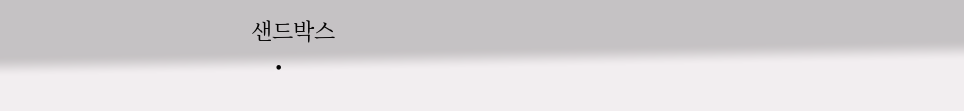샌드박스
    •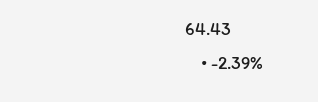64.43
    • -2.39%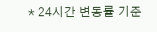* 24시간 변동률 기준